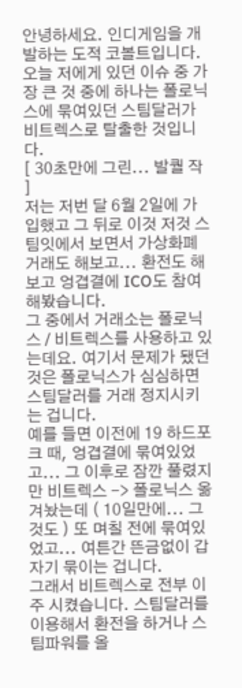안녕하세요. 인디게임을 개발하는 도적 코볼트입니다.
오늘 저에게 있던 이슈 중 가장 큰 것 중에 하나는 폴로닉스에 묶여있던 스팀달러가 비트렉스로 탈출한 것입니다.
[ 30초만에 그린... 발퀄 작 ]
저는 저번 달 6월 2일에 가입했고 그 뒤로 이것 저것 스팀잇에서 보면서 가상화폐 거래도 해보고... 환전도 해보고 엉겹결에 ICO도 참여해봤습니다.
그 중에서 거래소는 폴로닉스 / 비트렉스를 사용하고 있는데요. 여기서 문제가 됐던 것은 폴로닉스가 심심하면 스팀달러를 거래 정지시키는 겁니다.
예를 들면 이전에 19 하드포크 때, 엉겹결에 묶여있었고... 그 이후로 잠깐 풀렸지만 비트렉스 -> 폴로닉스 옮겨놨는데 ( 10일만에... 그것도 ) 또 며칠 전에 묶여있었고... 여튼간 뜬금없이 갑자기 묶이는 겁니다.
그래서 비트렉스로 전부 이주 시켰습니다. 스팀달러를 이용해서 환전을 하거나 스팀파워를 올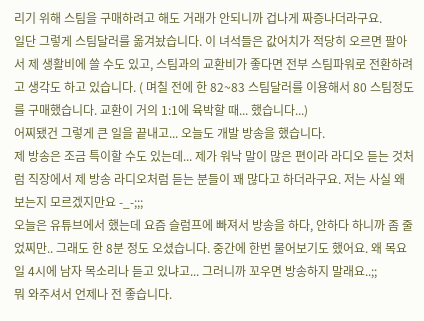리기 위해 스팀을 구매하려고 해도 거래가 안되니까 겁나게 짜증나더라구요.
일단 그렇게 스팀달러를 옮겨놨습니다. 이 녀석들은 값어치가 적당히 오르면 팔아서 제 생활비에 쓸 수도 있고, 스팀과의 교환비가 좋다면 전부 스팀파워로 전환하려고 생각도 하고 있습니다. ( 며칠 전에 한 82~83 스팀달러를 이용해서 80 스팀정도를 구매했습니다. 교환이 거의 1:1에 육박할 때... 했습니다...)
어찌됐건 그렇게 큰 일을 끝내고... 오늘도 개발 방송을 했습니다.
제 방송은 조금 특이할 수도 있는데... 제가 워낙 말이 많은 편이라 라디오 듣는 것처럼 직장에서 제 방송 라디오처럼 듣는 분들이 꽤 많다고 하더라구요. 저는 사실 왜 보는지 모르겠지만요 -_-;;;
오늘은 유튜브에서 했는데 요즘 슬럼프에 빠져서 방송을 하다, 안하다 하니까 좀 줄었찌만.. 그래도 한 8분 정도 오셨습니다. 중간에 한번 물어보기도 했어요. 왜 목요일 4시에 남자 목소리나 듣고 있냐고... 그러니까 꼬우면 방송하지 말래요..;;
뭐 와주셔서 언제나 전 좋습니다.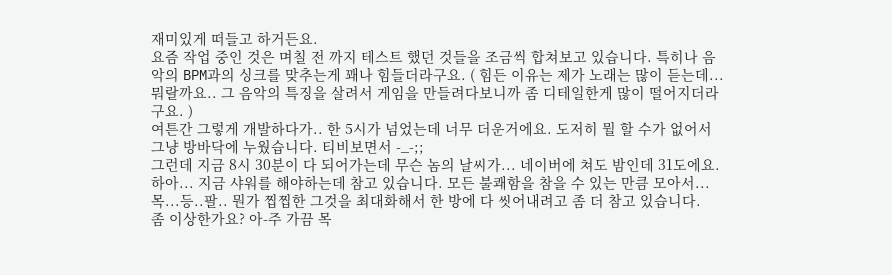재미있게 떠들고 하거든요.
요즘 작업 중인 것은 며칠 전 까지 테스트 했던 것들을 조금씩 합쳐보고 있습니다. 특히나 음악의 BPM과의 싱크를 맞추는게 꽤나 힘들더라구요. ( 힘든 이유는 제가 노래는 많이 듣는데... 뭐랄까요.. 그 음악의 특징을 살려서 게임을 만들려다보니까 좀 디테일한게 많이 떨어지더라구요. )
여튼간 그렇게 개발하다가.. 한 5시가 넘었는데 너무 더운거에요. 도저히 뭘 할 수가 없어서 그냥 방바닥에 누웠습니다. 티비보면서 -_-;;
그런데 지금 8시 30분이 다 되어가는데 무슨 놈의 날씨가... 네이버에 쳐도 밤인데 31도에요.
하아... 지금 샤워를 해야하는데 참고 있습니다. 모든 불쾌함을 참을 수 있는 만큼 모아서... 목...등..팔.. 뭔가 찝찝한 그것을 최대화해서 한 방에 다 씻어내려고 좀 더 참고 있습니다.
좀 이상한가요? 아-주 가끔 목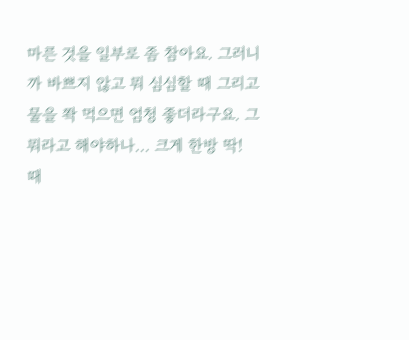마른 것을 일부로 좀 참아요. 그러니까 바쁘지 않고 뭐 심심할 때 그리고 물을 쫙 먹으면 엄청 좋더라구요. 그 뭐라고 해야하나... 크게 한방 딱! 때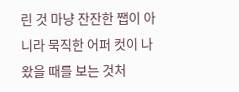린 것 마냥 잔잔한 쨉이 아니라 묵직한 어퍼 컷이 나왔을 때를 보는 것처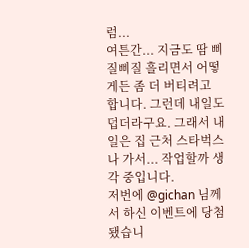럼...
여튼간... 지금도 땀 삐질삐질 흘리면서 어떻게든 좀 더 버티려고 합니다. 그런데 내일도 덥더라구요. 그래서 내일은 집 근처 스타벅스나 가서... 작업할까 생각 중입니다.
저번에 @gichan 님께서 하신 이벤트에 당첨됐습니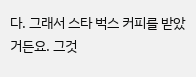다. 그래서 스타 벅스 커피를 받았거든요. 그것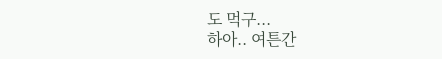도 먹구...
하아.. 여튼간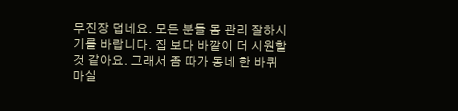무진장 덥네요. 모든 분들 몸 관리 잘하시기를 바랍니다. 집 보다 바깥이 더 시원할 것 같아요. 그래서 좀 따가 동네 한 바퀴 마실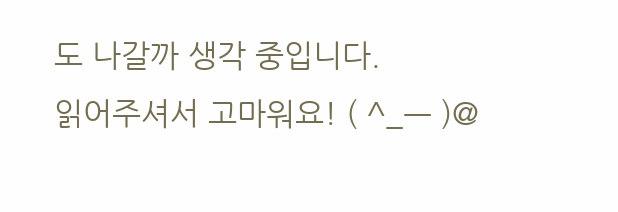도 나갈까 생각 중입니다.
읽어주셔서 고마워요! ( ^_ㅡ )@